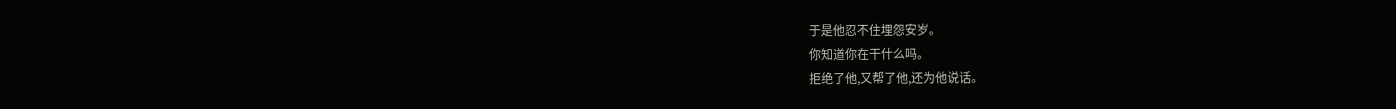于是他忍不住埋怨安岁。
你知道你在干什么吗。
拒绝了他,又帮了他,还为他说话。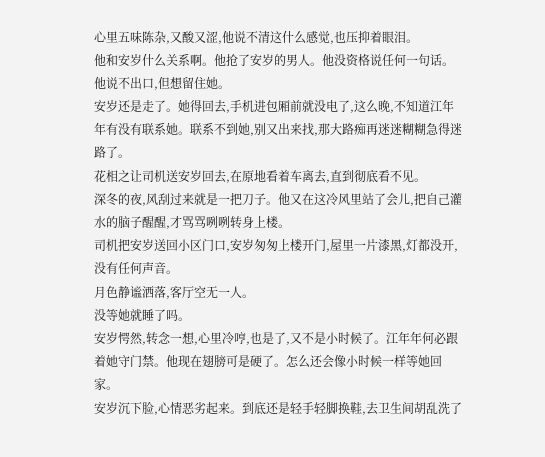心里五味陈杂,又酸又涩,他说不清这什么感觉,也压抑着眼泪。
他和安岁什么关系啊。他抢了安岁的男人。他没资格说任何一句话。
他说不出口,但想留住她。
安岁还是走了。她得回去,手机进包厢前就没电了,这么晚,不知道江年年有没有联系她。联系不到她,别又出来找,那大路痴再迷迷糊糊急得迷路了。
花相之让司机送安岁回去,在原地看着车离去,直到彻底看不见。
深冬的夜,风刮过来就是一把刀子。他又在这冷风里站了会儿,把自己灌水的脑子醒醒,才骂骂咧咧转身上楼。
司机把安岁送回小区门口,安岁匆匆上楼开门,屋里一片漆黑,灯都没开,没有任何声音。
月色静谧洒落,客厅空无一人。
没等她就睡了吗。
安岁愕然,转念一想,心里冷哼,也是了,又不是小时候了。江年年何必跟着她守门禁。他现在翅膀可是硬了。怎么还会像小时候一样等她回家。
安岁沉下脸,心情恶劣起来。到底还是轻手轻脚换鞋,去卫生间胡乱洗了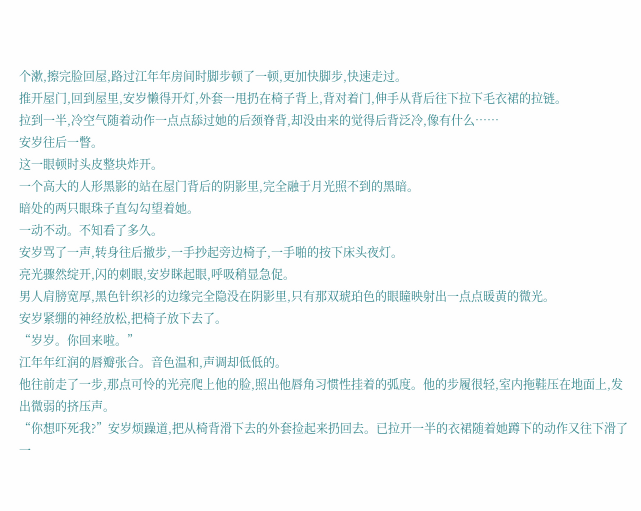个漱,擦完脸回屋,路过江年年房间时脚步顿了一顿,更加快脚步,快速走过。
推开屋门,回到屋里,安岁懒得开灯,外套一甩扔在椅子背上,背对着门,伸手从背后往下拉下毛衣裙的拉链。
拉到一半,冷空气随着动作一点点舔过她的后颈脊背,却没由来的觉得后背泛冷,像有什么……
安岁往后一瞥。
这一眼顿时头皮整块炸开。
一个高大的人形黑影的站在屋门背后的阴影里,完全融于月光照不到的黑暗。
暗处的两只眼珠子直勾勾望着她。
一动不动。不知看了多久。
安岁骂了一声,转身往后撤步,一手抄起旁边椅子,一手啪的按下床头夜灯。
亮光骤然绽开,闪的刺眼,安岁眯起眼,呼吸稍显急促。
男人肩膀宽厚,黑色针织衫的边缘完全隐没在阴影里,只有那双琥珀色的眼瞳映射出一点点暖黄的微光。
安岁紧绷的神经放松,把椅子放下去了。
“岁岁。你回来啦。”
江年年红润的唇瓣张合。音色温和,声调却低低的。
他往前走了一步,那点可怜的光亮爬上他的脸,照出他唇角习惯性挂着的弧度。他的步履很轻,室内拖鞋压在地面上,发出微弱的挤压声。
“你想吓死我?”安岁烦躁道,把从椅背滑下去的外套捡起来扔回去。已拉开一半的衣裙随着她蹲下的动作又往下滑了一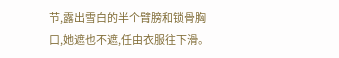节,露出雪白的半个臂膀和锁骨胸口,她遮也不遮,任由衣服往下滑。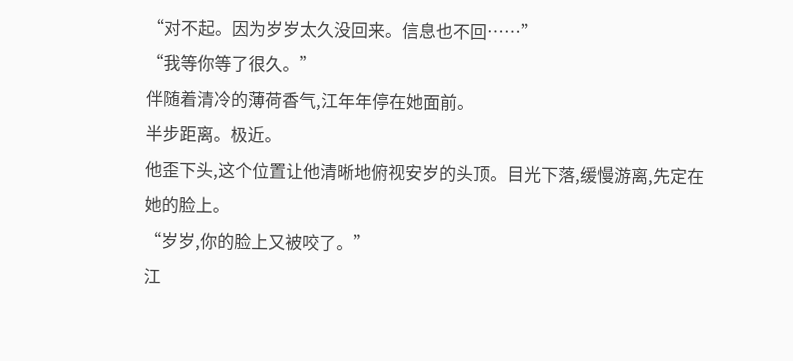“对不起。因为岁岁太久没回来。信息也不回……”
“我等你等了很久。”
伴随着清冷的薄荷香气,江年年停在她面前。
半步距离。极近。
他歪下头,这个位置让他清晰地俯视安岁的头顶。目光下落,缓慢游离,先定在她的脸上。
“岁岁,你的脸上又被咬了。”
江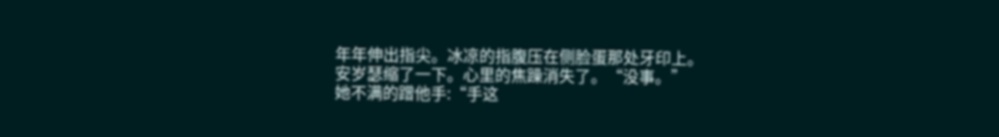年年伸出指尖。冰凉的指腹压在侧脸蛋那处牙印上。
安岁瑟缩了一下。心里的焦躁消失了。“没事。”
她不满的蹭他手:“手这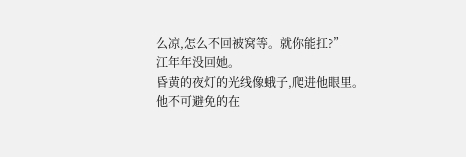么凉,怎么不回被窝等。就你能扛?”
江年年没回她。
昏黄的夜灯的光线像蛾子,爬进他眼里。
他不可避免的在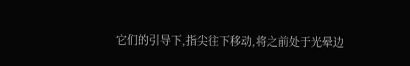它们的引导下,指尖往下移动,将之前处于光晕边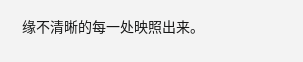缘不清晰的每一处映照出来。